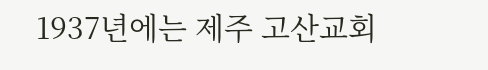1937년에는 제주 고산교회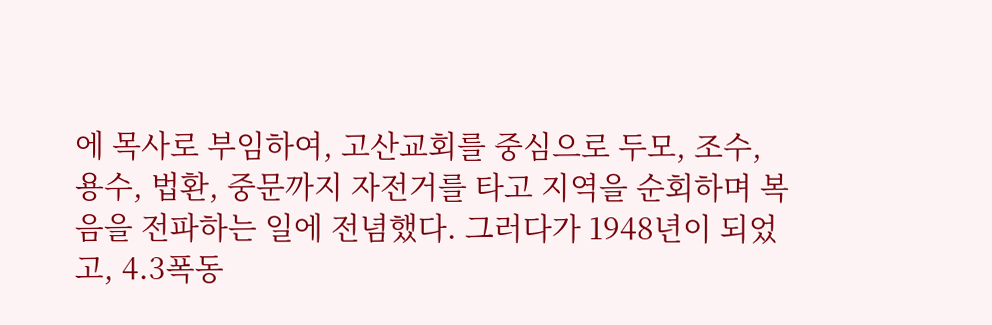에 목사로 부임하여, 고산교회를 중심으로 두모, 조수, 용수, 법환, 중문까지 자전거를 타고 지역을 순회하며 복음을 전파하는 일에 전념했다. 그러다가 1948년이 되었고, 4.3폭동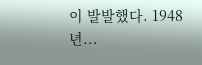이 발발했다. 1948년...